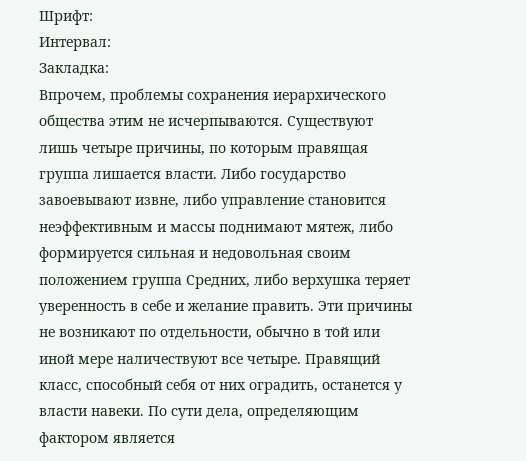Шрифт:
Интервал:
Закладка:
Впрочем, проблемы сохранения иерархического общества этим не исчерпываются. Существуют лишь четыре причины, по которым правящая группа лишается власти. Либо государство завоевывают извне, либо управление становится неэффективным и массы поднимают мятеж, либо формируется сильная и недовольная своим положением группа Средних, либо верхушка теряет уверенность в себе и желание править. Эти причины не возникают по отдельности, обычно в той или иной мере наличествуют все четыре. Правящий класс, способный себя от них оградить, останется у власти навеки. По сути дела, определяющим фактором является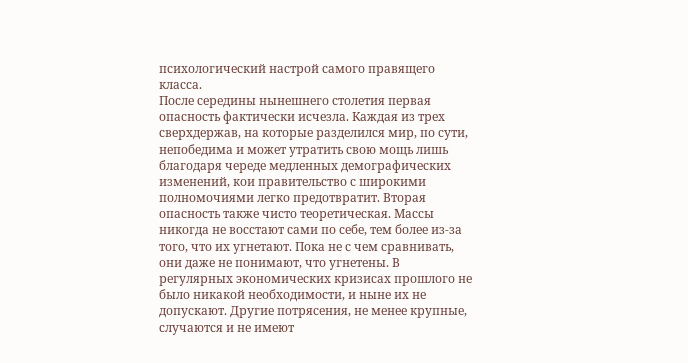психологический настрой самого правящего класса.
После середины нынешнего столетия первая опасность фактически исчезла. Каждая из трех сверхдержав, на которые разделился мир, по сути, непобедима и может утратить свою мощь лишь благодаря череде медленных демографических изменений, кои правительство с широкими полномочиями легко предотвратит. Вторая опасность также чисто теоретическая. Массы никогда не восстают сами по себе, тем более из-за того, что их угнетают. Пока не с чем сравнивать, они даже не понимают, что угнетены. В регулярных экономических кризисах прошлого не было никакой необходимости, и ныне их не допускают. Другие потрясения, не менее крупные, случаются и не имеют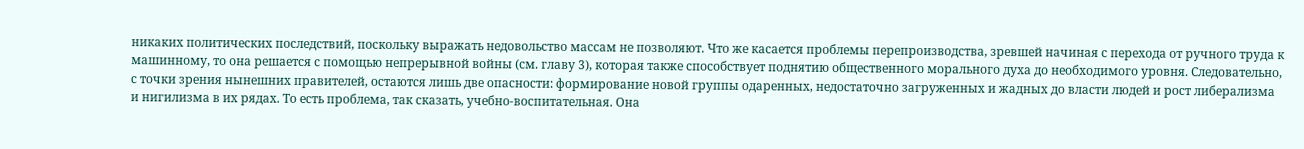никаких политических последствий, поскольку выражать недовольство массам не позволяют. Что же касается проблемы перепроизводства, зревшей начиная с перехода от ручного труда к машинному, то она решается с помощью непрерывной войны (см. главу 3), которая также способствует поднятию общественного морального духа до необходимого уровня. Следовательно, с точки зрения нынешних правителей, остаются лишь две опасности: формирование новой группы одаренных, недостаточно загруженных и жадных до власти людей и рост либерализма и нигилизма в их рядах. То есть проблема, так сказать, учебно-воспитательная. Она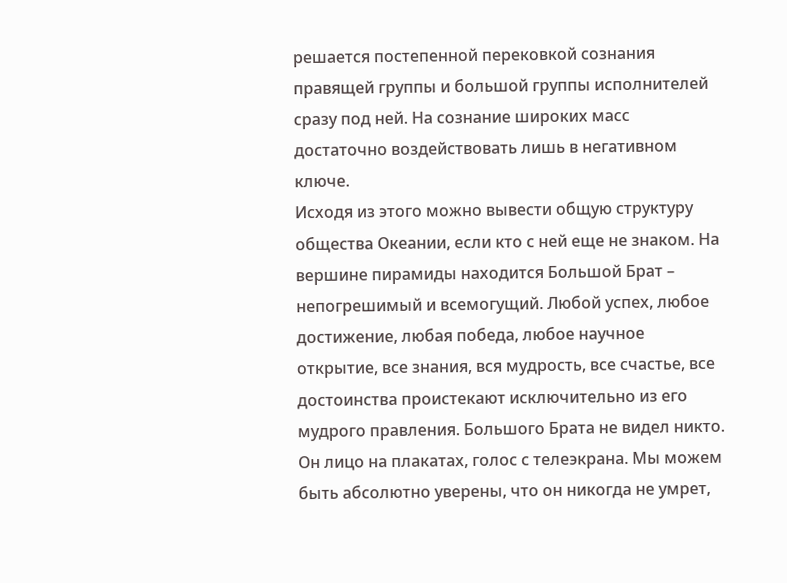решается постепенной перековкой сознания правящей группы и большой группы исполнителей сразу под ней. На сознание широких масс достаточно воздействовать лишь в негативном ключе.
Исходя из этого можно вывести общую структуру общества Океании, если кто с ней еще не знаком. На вершине пирамиды находится Большой Брат – непогрешимый и всемогущий. Любой успех, любое достижение, любая победа, любое научное открытие, все знания, вся мудрость, все счастье, все достоинства проистекают исключительно из его мудрого правления. Большого Брата не видел никто. Он лицо на плакатах, голос с телеэкрана. Мы можем быть абсолютно уверены, что он никогда не умрет,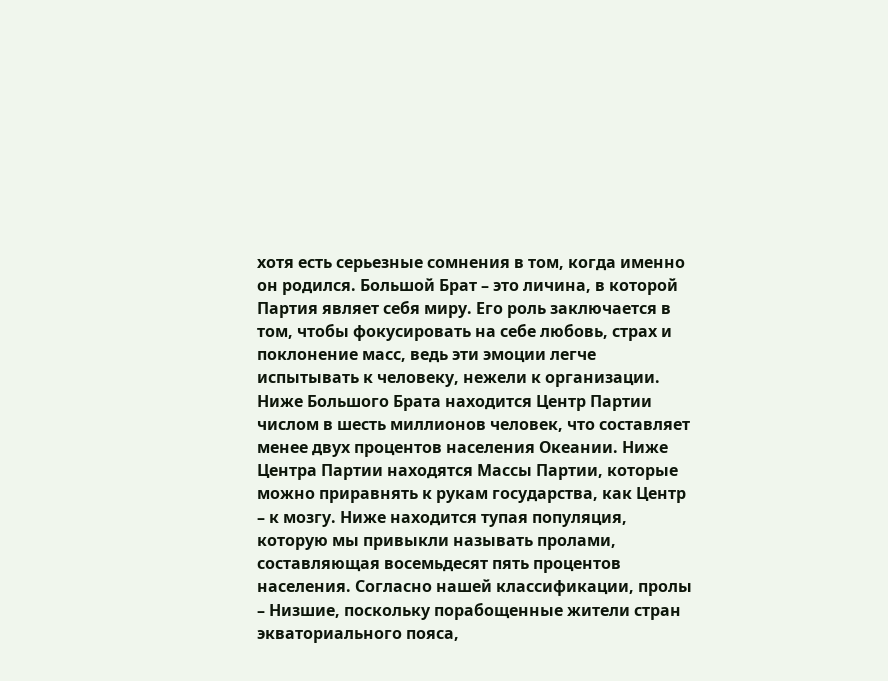хотя есть серьезные сомнения в том, когда именно он родился. Большой Брат – это личина, в которой Партия являет себя миру. Его роль заключается в том, чтобы фокусировать на себе любовь, страх и поклонение масс, ведь эти эмоции легче испытывать к человеку, нежели к организации. Ниже Большого Брата находится Центр Партии числом в шесть миллионов человек, что составляет менее двух процентов населения Океании. Ниже Центра Партии находятся Массы Партии, которые можно приравнять к рукам государства, как Центр – к мозгу. Ниже находится тупая популяция, которую мы привыкли называть пролами, составляющая восемьдесят пять процентов населения. Согласно нашей классификации, пролы – Низшие, поскольку порабощенные жители стран экваториального пояса,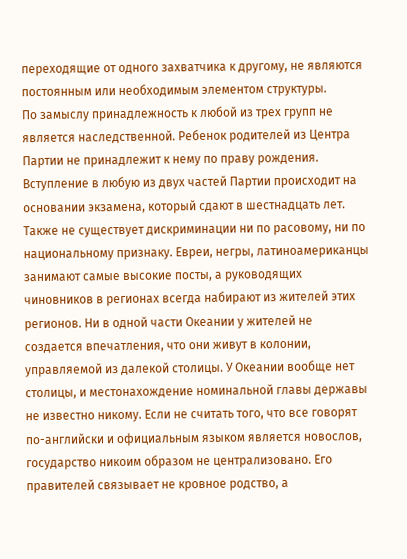переходящие от одного захватчика к другому, не являются постоянным или необходимым элементом структуры.
По замыслу принадлежность к любой из трех групп не является наследственной. Ребенок родителей из Центра Партии не принадлежит к нему по праву рождения. Вступление в любую из двух частей Партии происходит на основании экзамена, который сдают в шестнадцать лет. Также не существует дискриминации ни по расовому, ни по национальному признаку. Евреи, негры, латиноамериканцы занимают самые высокие посты, а руководящих чиновников в регионах всегда набирают из жителей этих регионов. Ни в одной части Океании у жителей не создается впечатления, что они живут в колонии, управляемой из далекой столицы. У Океании вообще нет столицы, и местонахождение номинальной главы державы не известно никому. Если не считать того, что все говорят по-английски и официальным языком является новослов, государство никоим образом не централизовано. Его правителей связывает не кровное родство, а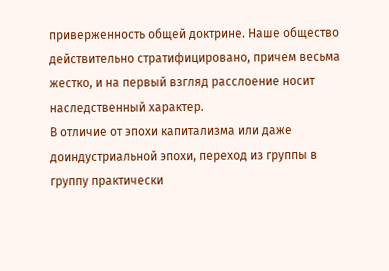приверженность общей доктрине. Наше общество действительно стратифицировано, причем весьма жестко, и на первый взгляд расслоение носит наследственный характер.
В отличие от эпохи капитализма или даже доиндустриальной эпохи, переход из группы в группу практически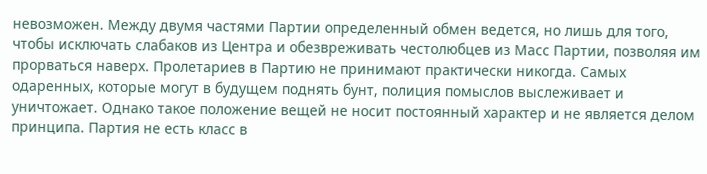невозможен. Между двумя частями Партии определенный обмен ведется, но лишь для того, чтобы исключать слабаков из Центра и обезвреживать честолюбцев из Масс Партии, позволяя им прорваться наверх. Пролетариев в Партию не принимают практически никогда. Самых одаренных, которые могут в будущем поднять бунт, полиция помыслов выслеживает и уничтожает. Однако такое положение вещей не носит постоянный характер и не является делом принципа. Партия не есть класс в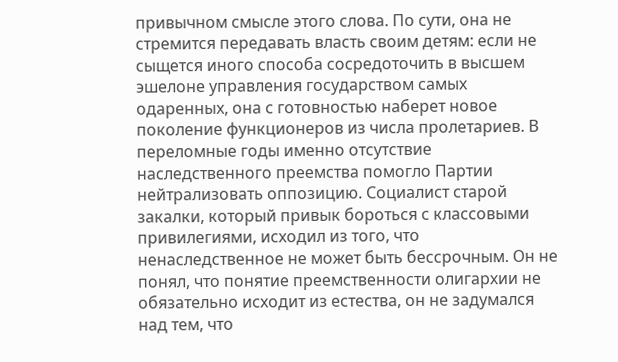привычном смысле этого слова. По сути, она не стремится передавать власть своим детям: если не сыщется иного способа сосредоточить в высшем эшелоне управления государством самых одаренных, она с готовностью наберет новое поколение функционеров из числа пролетариев. В переломные годы именно отсутствие наследственного преемства помогло Партии нейтрализовать оппозицию. Социалист старой закалки, который привык бороться с классовыми привилегиями, исходил из того, что ненаследственное не может быть бессрочным. Он не понял, что понятие преемственности олигархии не обязательно исходит из естества, он не задумался над тем, что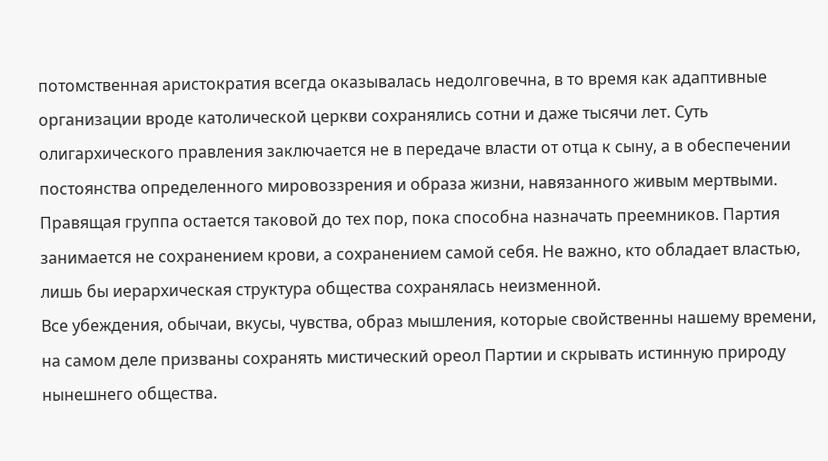потомственная аристократия всегда оказывалась недолговечна, в то время как адаптивные организации вроде католической церкви сохранялись сотни и даже тысячи лет. Суть олигархического правления заключается не в передаче власти от отца к сыну, а в обеспечении постоянства определенного мировоззрения и образа жизни, навязанного живым мертвыми. Правящая группа остается таковой до тех пор, пока способна назначать преемников. Партия занимается не сохранением крови, а сохранением самой себя. Не важно, кто обладает властью, лишь бы иерархическая структура общества сохранялась неизменной.
Все убеждения, обычаи, вкусы, чувства, образ мышления, которые свойственны нашему времени, на самом деле призваны сохранять мистический ореол Партии и скрывать истинную природу нынешнего общества.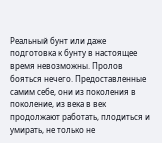Реальный бунт или даже подготовка к бунту в настоящее время невозможны. Пролов бояться нечего. Предоставленные самим себе, они из поколения в поколение, из века в век продолжают работать, плодиться и умирать, не только не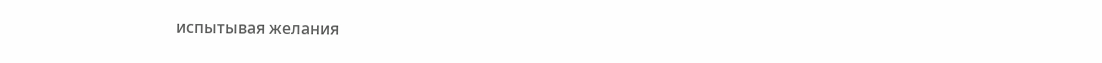испытывая желания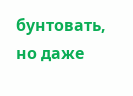бунтовать, но даже